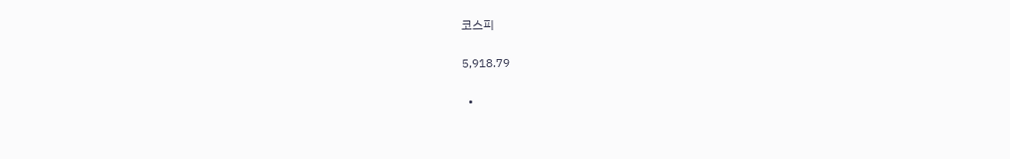코스피

5,918.79

  •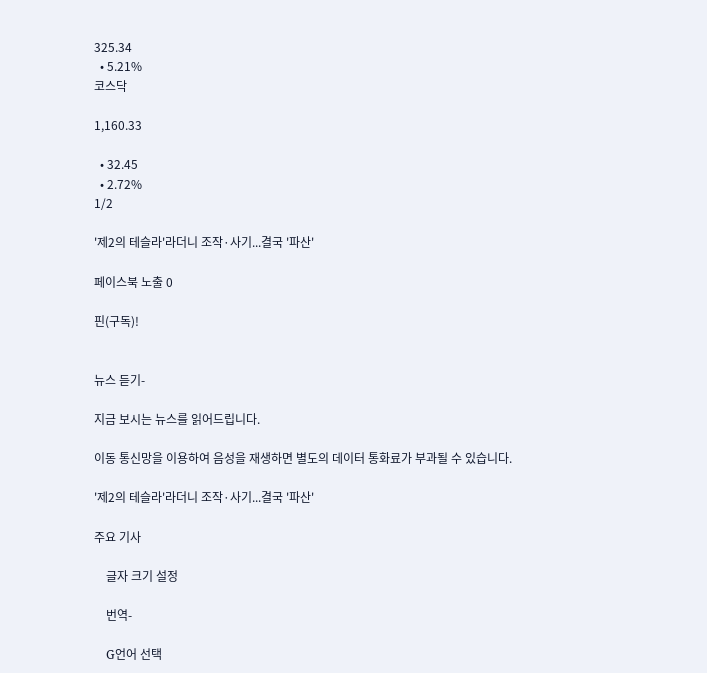325.34
  • 5.21%
코스닥

1,160.33

  • 32.45
  • 2.72%
1/2

'제2의 테슬라'라더니 조작·사기...결국 '파산'

페이스북 노출 0

핀(구독)!


뉴스 듣기-

지금 보시는 뉴스를 읽어드립니다.

이동 통신망을 이용하여 음성을 재생하면 별도의 데이터 통화료가 부과될 수 있습니다.

'제2의 테슬라'라더니 조작·사기...결국 '파산'

주요 기사

    글자 크기 설정

    번역-

    G언어 선택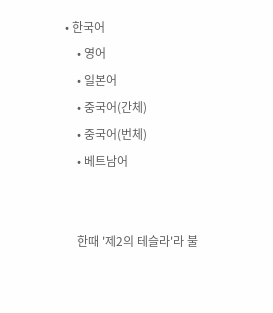• 한국어
    • 영어
    • 일본어
    • 중국어(간체)
    • 중국어(번체)
    • 베트남어


    한때 '제2의 테슬라'라 불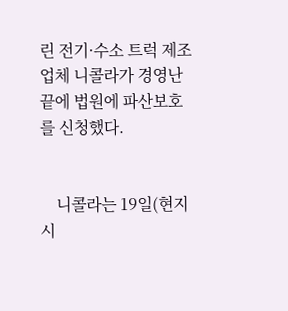린 전기·수소 트럭 제조업체 니콜라가 경영난 끝에 법원에 파산보호를 신청했다.


    니콜라는 19일(현지시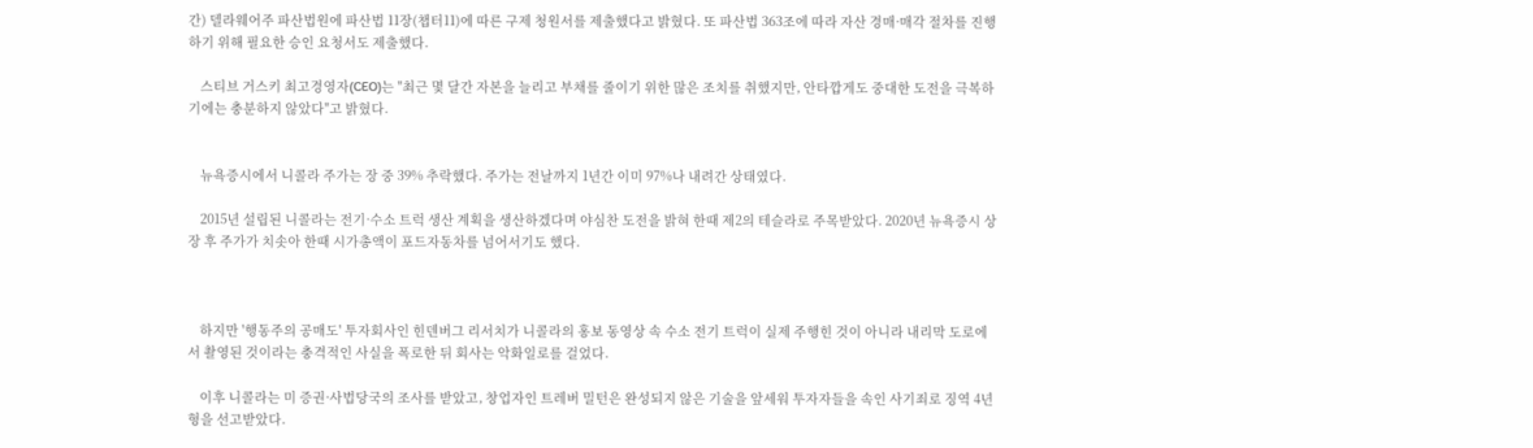간) 델라웨어주 파산법원에 파산법 11장(챕터11)에 따른 구제 청원서를 제출했다고 밝혔다. 또 파산법 363조에 따라 자산 경매·매각 절차를 진행하기 위해 필요한 승인 요청서도 제출했다.

    스티브 거스키 최고경영자(CEO)는 "최근 몇 달간 자본을 늘리고 부채를 줄이기 위한 많은 조치를 취했지만, 안타깝게도 중대한 도전을 극복하기에는 충분하지 않았다"고 밝혔다.


    뉴욕증시에서 니콜라 주가는 장 중 39% 추락했다. 주가는 전날까지 1년간 이미 97%나 내려간 상태였다.

    2015년 설립된 니콜라는 전기·수소 트럭 생산 계획을 생산하겠다며 야심찬 도전을 밝혀 한때 제2의 테슬라로 주목받았다. 2020년 뉴욕증시 상장 후 주가가 치솟아 한때 시가총액이 포드자동차를 넘어서기도 했다.



    하지만 '행동주의 공매도' 투자회사인 힌덴버그 리서치가 니콜라의 홍보 동영상 속 수소 전기 트럭이 실제 주행힌 것이 아니라 내리막 도로에서 촬영된 것이라는 충격적인 사실을 폭로한 뒤 회사는 악화일로를 걸었다.

    이후 니콜라는 미 증권·사법당국의 조사를 받았고, 창업자인 트레버 밀턴은 완성되지 않은 기술을 앞세워 투자자들을 속인 사기죄로 징역 4년 형을 선고받았다.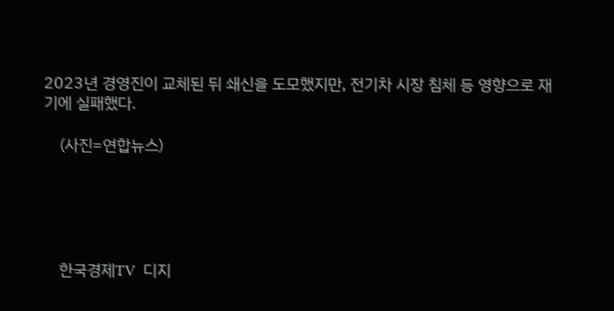2023년 경영진이 교체된 뒤 쇄신을 도모했지만, 전기차 시장 침체 등 영향으로 재기에 실패했다.

    (사진=연합뉴스)





    한국경제TV  디지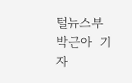털뉴스부  박근아  기자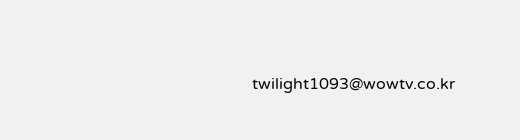twilight1093@wowtv.co.kr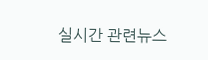실시간 관련뉴스